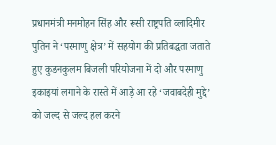प्रधानमंत्री मनमोहन सिंह और रूसी राष्ट्रपति व्लादिमीर पुतिन ने ‘परमाणु क्षेत्र’ में सहयोग की प्रतिबद्धता जताते हुए कुडनकुलम बिजली परियोजना में दो और परमाणु इकाइयां लगाने के रास्ते में आड़े आ रहे ‘जवाबदेही मुद्दे’ को जल्द से जल्द हल करने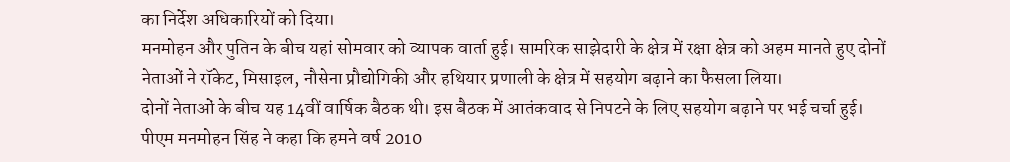का निर्देश अधिकारियों को दिया।
मनमोहन और पुतिन के बीच यहां सोमवार को व्यापक वार्ता हुई। सामरिक साझेदारी के क्षेत्र में रक्षा क्षेत्र को अहम मानते हुए दोनों नेताओं ने रॉकेट, मिसाइल, नौसेना प्रौद्योगिकी और हथियार प्रणाली के क्षेत्र में सहयोग बढ़ाने का फैसला लिया।
दोनों नेताओं के बीच यह 14वीं वार्षिक बैठक थी। इस बैठक में आतंकवाद से निपटने के लिए सहयोग बढ़ाने पर भई चर्चा हुई।
पीएम मनमोहन सिंह ने कहा कि हमने वर्ष 2010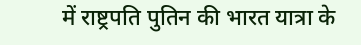में राष्ट्रपति पुतिन की भारत यात्रा के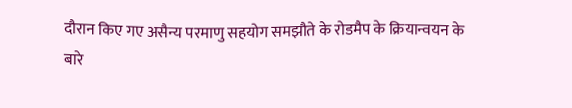दौरान किए गए असैन्य परमाणु सहयोग समझौते के रोडमैप के क्रियान्वयन के बारे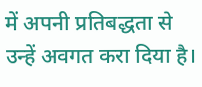में अपनी प्रतिबद्धता से उन्हें अवगत करा दिया है।